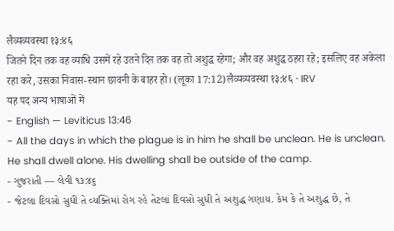लैव्यव्यवस्था १३:४६
जितने दिन तक वह व्याधि उसमें रहे उतने दिन तक वह तो अशुद्ध रहेगा; और वह अशुद्ध ठहरा रहे; इसलिए वह अकेला रहा करे, उसका निवास-स्थान छावनी के बाहर हो। (लूका 17:12)लैव्यव्यवस्था १३:४६ · IRV
यह पद अन्य भाषाओं में
- English — Leviticus 13:46
- All the days in which the plague is in him he shall be unclean. He is unclean. He shall dwell alone. His dwelling shall be outside of the camp.
- ગુજરાતી — લેવી ૧૩:૪૬
- જેટલા દિવસો સુધી તે વ્યક્તિમાં રોગ રહે તેટલાં દિવસો સુધી તે અશુદ્ધ ગણાય. કેમ કે તે અશુદ્ધ છે, તે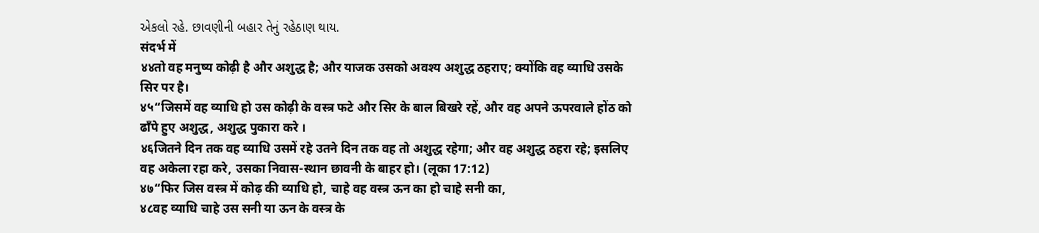એકલો રહે. છાવણીની બહાર તેનું રહેઠાણ થાય.
संदर्भ में
४४तो वह मनुष्य कोढ़ी है और अशुद्ध है; और याजक उसको अवश्य अशुद्ध ठहराए; क्योंकि वह व्याधि उसके सिर पर है।
४५“जिसमें वह व्याधि हो उस कोढ़ी के वस्त्र फटे और सिर के बाल बिखरे रहें, और वह अपने ऊपरवाले होंठ को ढाँपे हुए अशुद्ध, अशुद्ध पुकारा करे ।
४६जितने दिन तक वह व्याधि उसमें रहे उतने दिन तक वह तो अशुद्ध रहेगा; और वह अशुद्ध ठहरा रहे; इसलिए वह अकेला रहा करे, उसका निवास-स्थान छावनी के बाहर हो। (लूका 17:12)
४७“फिर जिस वस्त्र में कोढ़ की व्याधि हो, चाहे वह वस्त्र ऊन का हो चाहे सनी का,
४८वह व्याधि चाहे उस सनी या ऊन के वस्त्र के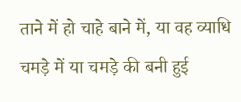ताने में हो चाहे बाने में, या वह व्याधि चमड़े में या चमड़े की बनी हुई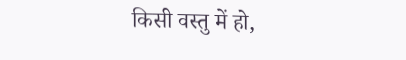किसी वस्तु में हो,